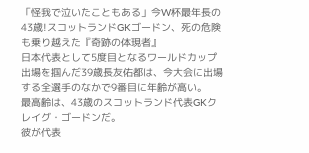「怪我で泣いたこともある」今W杯最年長の43歳!スコットランドGKゴードン、死の危険も乗り越えた『奇跡の体現者』
日本代表として5度目となるワールドカップ出場を掴んだ39歳長友佑都は、今大会に出場する全選手のなかで9番目に年齢が高い。
最高齢は、43歳のスコットランド代表GKクレイグ・ゴードンだ。
彼が代表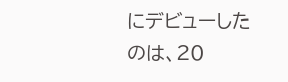にデビューしたのは、20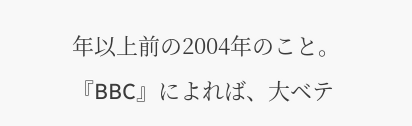年以上前の2004年のこと。
『BBC』によれば、大ベテ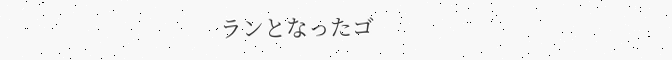ランとなったゴ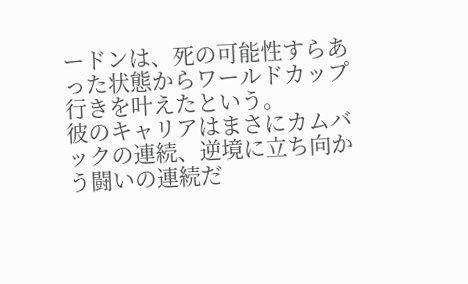ードンは、死の可能性すらあった状態からワールドカップ行きを叶えたという。
彼のキャリアはまさにカムバックの連続、逆境に立ち向かう闘いの連続だ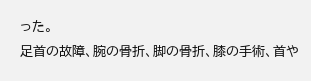った。
足首の故障、腕の骨折、脚の骨折、膝の手術、首や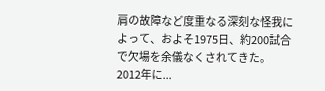肩の故障など度重なる深刻な怪我によって、およそ1975日、約200試合で欠場を余儀なくされてきた。
2012年に...